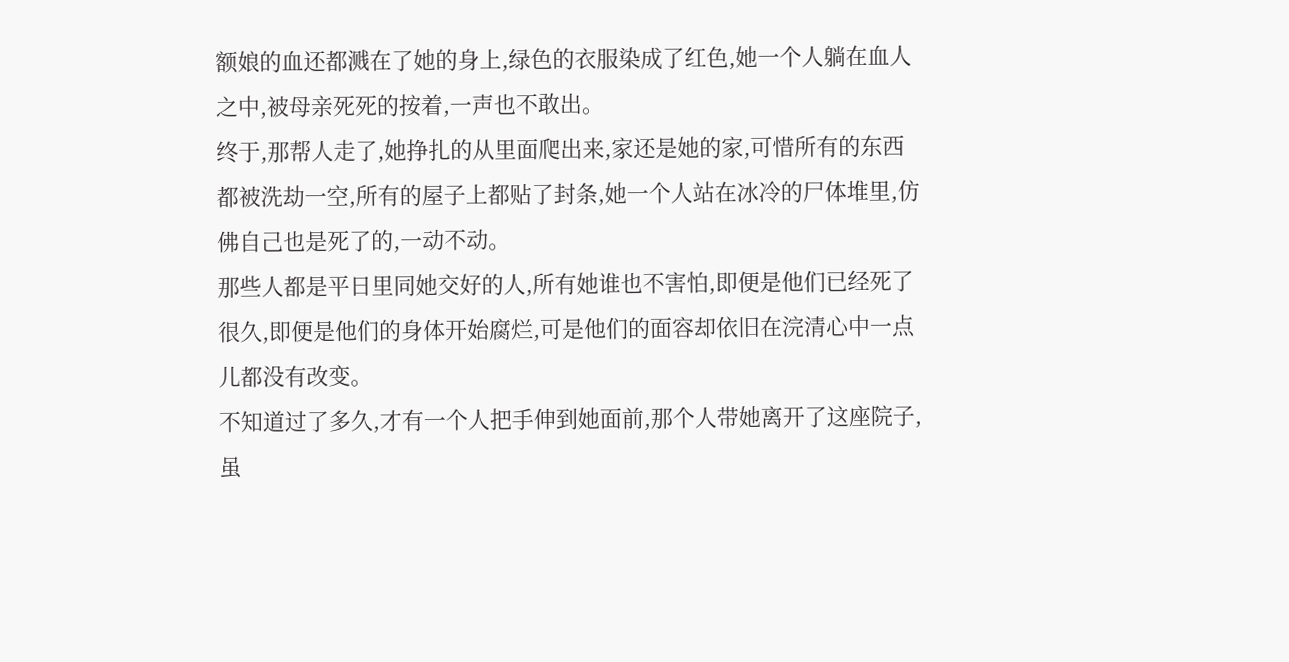额娘的血还都溅在了她的身上,绿色的衣服染成了红色,她一个人躺在血人之中,被母亲死死的按着,一声也不敢出。
终于,那帮人走了,她挣扎的从里面爬出来,家还是她的家,可惜所有的东西都被洗劫一空,所有的屋子上都贴了封条,她一个人站在冰冷的尸体堆里,仿佛自己也是死了的,一动不动。
那些人都是平日里同她交好的人,所有她谁也不害怕,即便是他们已经死了很久,即便是他们的身体开始腐烂,可是他们的面容却依旧在浣清心中一点儿都没有改变。
不知道过了多久,才有一个人把手伸到她面前,那个人带她离开了这座院子,虽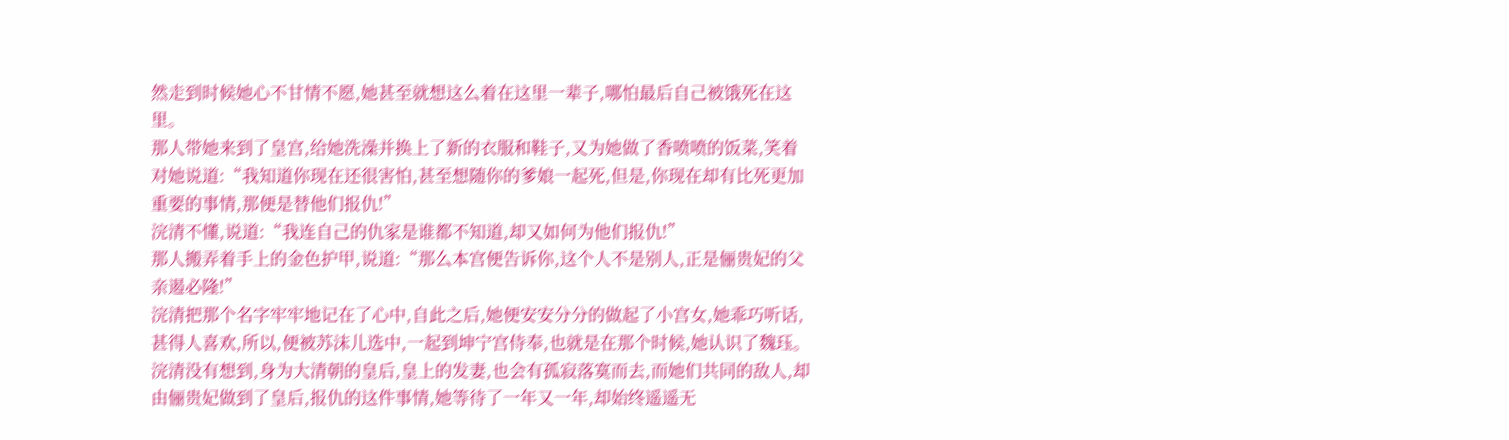然走到时候她心不甘情不愿,她甚至就想这么着在这里一辈子,哪怕最后自己被饿死在这里。
那人带她来到了皇宫,给她洗澡并换上了新的衣服和鞋子,又为她做了香喷喷的饭菜,笑着对她说道:“我知道你现在还很害怕,甚至想随你的爹娘一起死,但是,你现在却有比死更加重要的事情,那便是替他们报仇!”
浣清不懂,说道:“我连自己的仇家是谁都不知道,却又如何为他们报仇!”
那人搬弄着手上的金色护甲,说道:“那么本宫便告诉你,这个人不是别人,正是俪贵妃的父亲遏必隆!”
浣清把那个名字牢牢地记在了心中,自此之后,她便安安分分的做起了小宫女,她乖巧听话,甚得人喜欢,所以,便被苏沫儿选中,一起到坤宁宫侍奉,也就是在那个时候,她认识了魏珏。
浣清没有想到,身为大清朝的皇后,皇上的发妻,也会有孤寂落寞而去,而她们共同的敌人,却由俪贵妃做到了皇后,报仇的这件事情,她等待了一年又一年,却始终遥遥无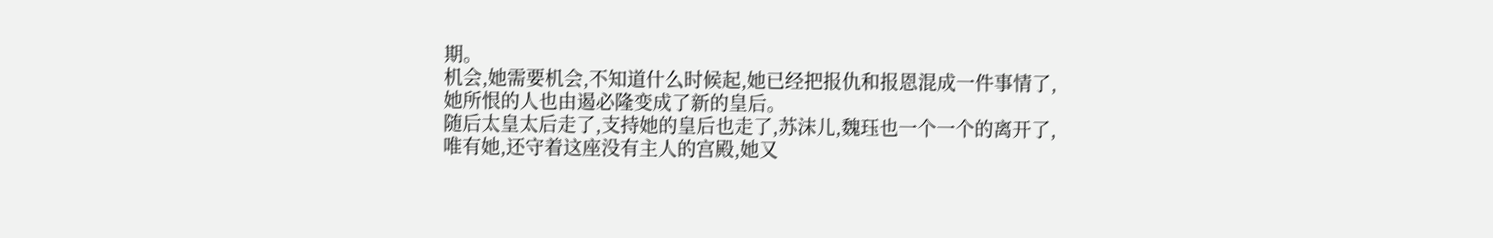期。
机会,她需要机会,不知道什么时候起,她已经把报仇和报恩混成一件事情了,她所恨的人也由遏必隆变成了新的皇后。
随后太皇太后走了,支持她的皇后也走了,苏沫儿,魏珏也一个一个的离开了,唯有她,还守着这座没有主人的宫殿,她又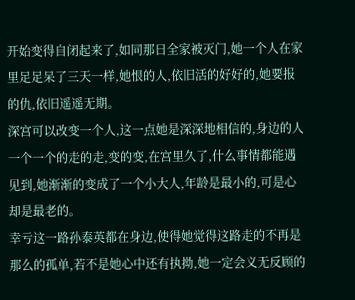开始变得自闭起来了,如同那日全家被灭门,她一个人在家里足足呆了三天一样,她恨的人,依旧活的好好的,她要报的仇,依旧遥遥无期。
深宫可以改变一个人,这一点她是深深地相信的,身边的人一个一个的走的走,变的变,在宫里久了,什么事情都能遇见到,她渐渐的变成了一个小大人,年龄是最小的,可是心却是最老的。
幸亏这一路孙泰英都在身边,使得她觉得这路走的不再是那么的孤单,若不是她心中还有执拗,她一定会义无反顾的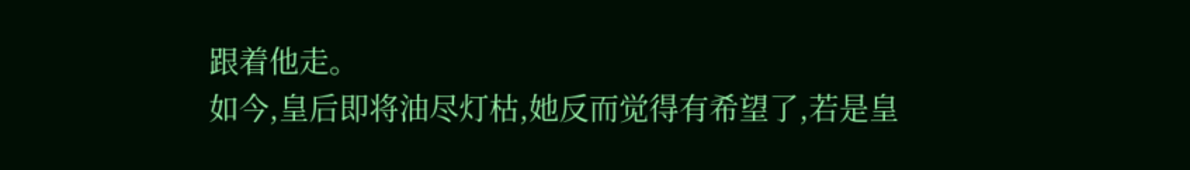跟着他走。
如今,皇后即将油尽灯枯,她反而觉得有希望了,若是皇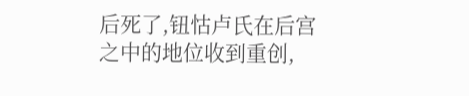后死了,钮怙卢氏在后宫之中的地位收到重创,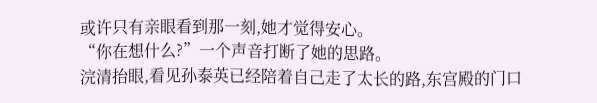或许只有亲眼看到那一刻,她才觉得安心。
“你在想什么?”一个声音打断了她的思路。
浣清抬眼,看见孙泰英已经陪着自己走了太长的路,东宫殿的门口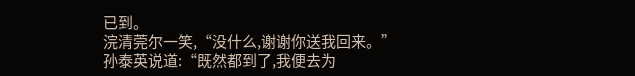已到。
浣清莞尔一笑,“没什么,谢谢你送我回来。”
孙泰英说道:“既然都到了,我便去为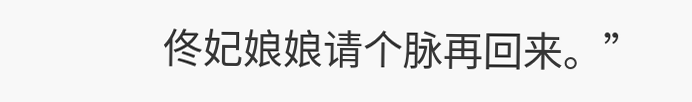佟妃娘娘请个脉再回来。”